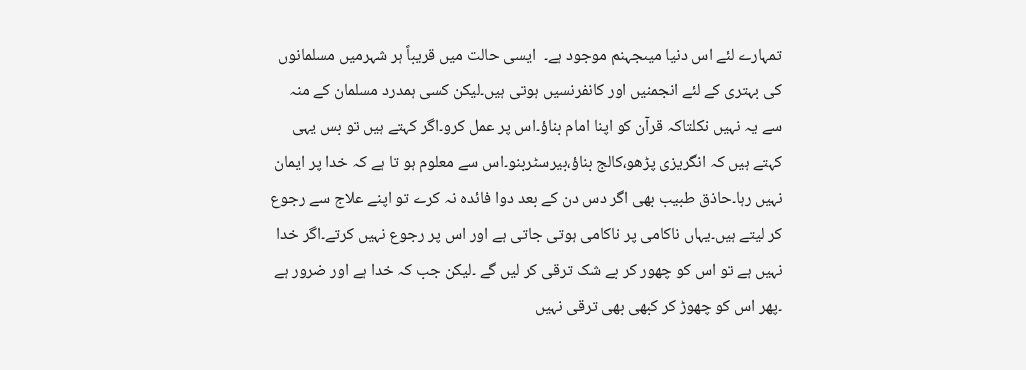تمہارے لئے اس دنیا میںجہنم موجود ہے۔  ایسی حالت میں قریباً ہر شہرمیں مسلمانوں کی بہتری کے لئے انجمنیں اور کانفرنسیں ہوتی ہیں۔لیکن کسی ہمدرد مسلمان کے منہ سے یہ نہیں نکلتاکہ قرآن کو اپنا امام بناؤ۔اس پر عمل کرو۔اگر کہتے ہیں تو بس یہی کہتے ہیں کہ انگریزی پڑھو،کالج بناؤ،بیرسٹربنو۔اس سے معلوم ہو تا ہے کہ خدا پر ایمان نہیں رہا۔حاذق طبیب بھی اگر دس دن کے بعد دوا فائدہ نہ کرے تو اپنے علاج سے رجوع کر لیتے ہیں۔یہاں ناکامی پر ناکامی ہوتی جاتی ہے اور اس پر رجوع نہیں کرتے۔اگر خدا نہیں ہے تو اس کو چھور کر بے شک ترقی کر لیں گے ۔لیکن جب کہ خدا ہے اور ضرور ہے ۔پھر اس کو چھوڑ کر کبھی بھی ترقی نہیں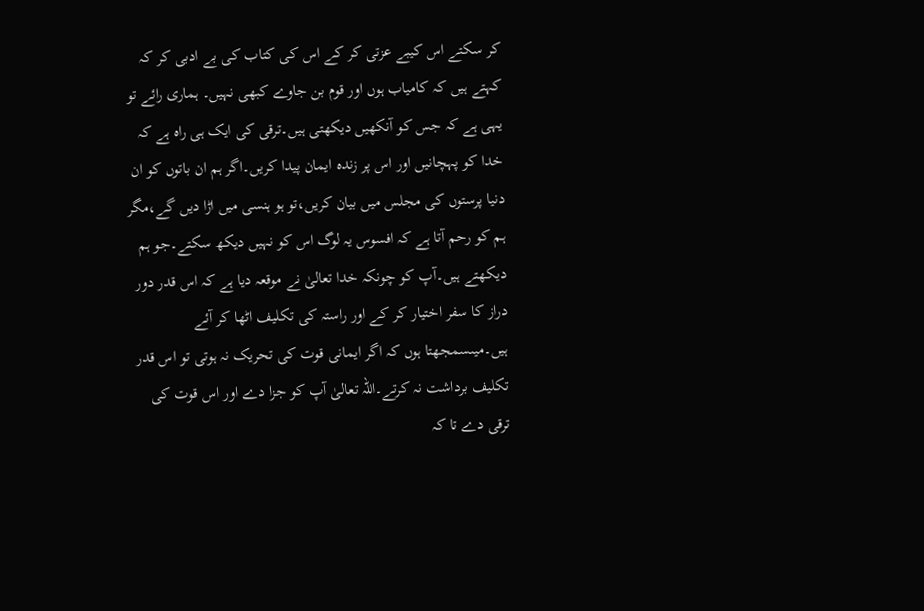کر سکتے اس کیبے عزتی کر کے اس کی کتاب کی بے ادبی کر کہ کہتے ہیں کہ کامیاب ہوں اور قوم بن جاوے کبھی نہیں۔ ہماری رائے تو یہی ہے کہ جس کو آنکھیں دیکھتی ہیں۔ترقی کی ایک ہی راہ ہے کہ خدا کو پہچانیں اور اس پر زندہ ایمان پیدا کریں۔اگر ہم ان باتوں کو ان دنیا پرستوں کی مجلس میں بیان کریں،تو ہو ہنسی میں اڑا دیں گے،مگر ہم کو رحم آتا ہے کہ افسوس یہ لوگ اس کو نہیں دیکھ سکتے۔جو ہم دیکھتے ہیں۔آپ کو چونکہ خدا تعالیٰ نے موقعہ دیا ہے کہ اس قدر دور دراز کا سفر اختیار کر کے اور راستہ کی تکلیف اٹھا کر آئے ہیں۔میںسمجھتا ہوں کہ اگر ایمانی قوت کی تحریک نہ ہوتی تو اس قدر تکلیف برداشت نہ کرتے۔اللہ تعالیٰ آپ کو جزا دے اور اس قوت کی ترقی دے تا کہ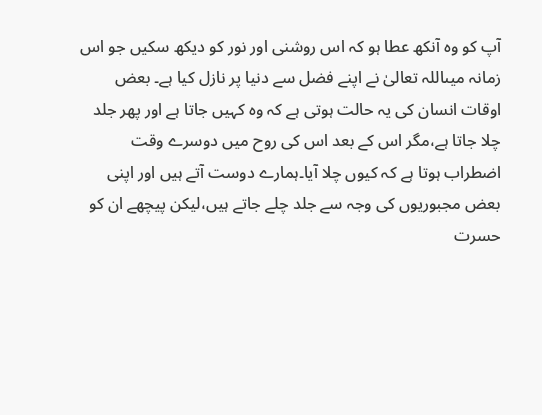آپ کو وہ آنکھ عطا ہو کہ اس روشنی اور نور کو دیکھ سکیں جو اس زمانہ میںاللہ تعالیٰ نے اپنے فضل سے دنیا پر نازل کیا ہے۔ بعض اوقات انسان کی یہ حالت ہوتی ہے کہ وہ کہیں جاتا ہے اور پھر جلد چلا جاتا ہے،مگر اس کے بعد اس کی روح میں دوسرے وقت اضطراب ہوتا ہے کہ کیوں چلا آیا۔ہمارے دوست آتے ہیں اور اپنی بعض مجبوریوں کی وجہ سے جلد چلے جاتے ہیں،لیکن پیچھے ان کو حسرت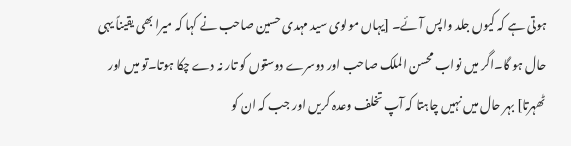ہوتی ہے کہ کیوں جلد واپس آئے۔ [یہاں مولوی سید مہدی حسین صاحب نے کہا کہ میرا بھی یقیناً یہی حال ہو گا۔اگر میں نواب محسن الملک صاحب اور دوسرے دوستوں کو تار نہ دے چکا ہوتا۔تو میں اور ٹھہرتا] بہر حال میں نہیں چاہتا کہ آپ تخلف وعدہ کریں اور جب کہ ان کو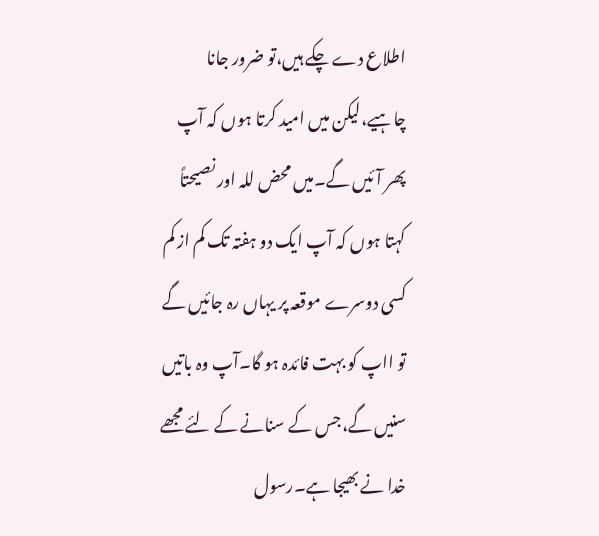اطلاع دے چکے ہیں،تو ضرور جانا چاہیے،لیکن میں امید کرتا ہوں کہ آپ پھر آئیں گے۔میں محض للہ اور نصیحتاً کہتا ہوں کہ آپ ایک دو ہفتہ تک کم از کم کسی دوسرے موقعہ پر یہاں رہ جائیں گے تو ااپ کو بہت فائدہ ہو گا۔آپ وہ باتیں سنیں گے،جس کے سنانے کے لئے مجھے خدا نے بھیجا ہے۔رسول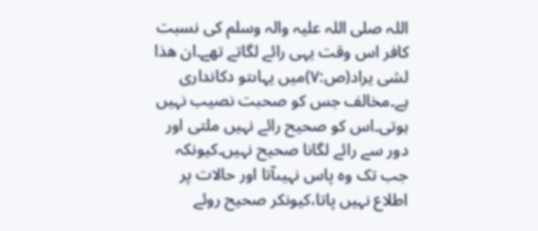اللہ صلی اللہ علیہ والہ وسلم کی نسبت کافر اس وقت یہی رائے لگاتے تھے۔ان ھذا لشی یراد(ص:۷)میں یہاںتو دکانداری ہے۔مخالف جس کو صحبت نصیب نہیں ہوتی۔اس کو صحیح رائے نہیں ملتی اور دور سے رائے لگانا صحیح نہیں۔کیونکہ جب تک وہ پاس نہیںآتا اور حالات پر اطلاع نہیں پاتا،کیونکر صحیح روئے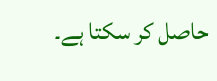حاصل کر سکتا ہے۔